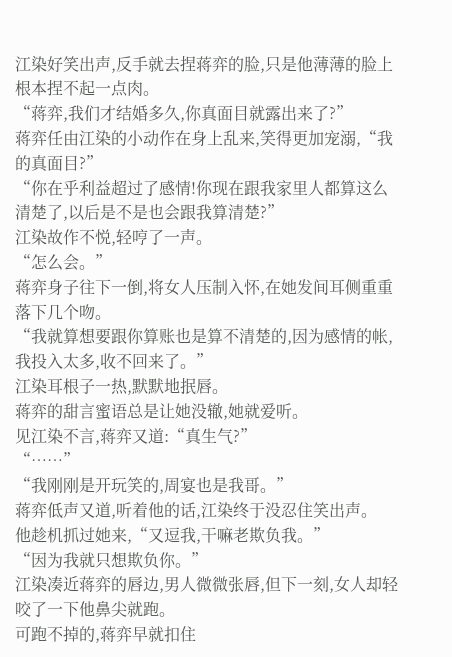江染好笑出声,反手就去捏蒋弈的脸,只是他薄薄的脸上根本捏不起一点肉。
“蒋弈,我们才结婚多久,你真面目就露出来了?”
蒋弈任由江染的小动作在身上乱来,笑得更加宠溺,“我的真面目?”
“你在乎利益超过了感情!你现在跟我家里人都算这么清楚了,以后是不是也会跟我算清楚?”
江染故作不悦,轻哼了一声。
“怎么会。”
蒋弈身子往下一倒,将女人压制入怀,在她发间耳侧重重落下几个吻。
“我就算想要跟你算账也是算不清楚的,因为感情的帐,我投入太多,收不回来了。”
江染耳根子一热,默默地抿唇。
蒋弈的甜言蜜语总是让她没辙,她就爱听。
见江染不言,蒋弈又道:“真生气?”
“……”
“我刚刚是开玩笑的,周宴也是我哥。”
蒋弈低声又道,听着他的话,江染终于没忍住笑出声。
他趁机抓过她来,“又逗我,干嘛老欺负我。”
“因为我就只想欺负你。”
江染凑近蒋弈的唇边,男人微微张唇,但下一刻,女人却轻咬了一下他鼻尖就跑。
可跑不掉的,蒋弈早就扣住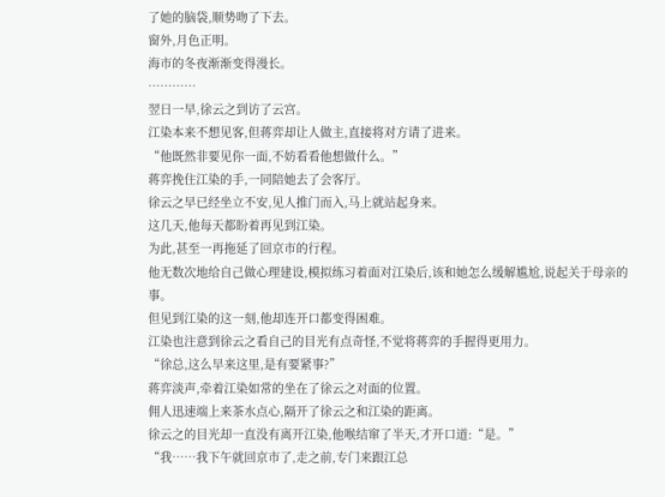了她的脑袋,顺势吻了下去。
窗外,月色正明。
海市的冬夜渐渐变得漫长。
…………
翌日一早,徐云之到访了云宫。
江染本来不想见客,但蒋弈却让人做主,直接将对方请了进来。
“他既然非要见你一面,不妨看看他想做什么。”
蒋弈挽住江染的手,一同陪她去了会客厅。
徐云之早已经坐立不安,见人推门而入,马上就站起身来。
这几天,他每天都盼着再见到江染。
为此,甚至一再拖延了回京市的行程。
他无数次地给自己做心理建设,模拟练习着面对江染后,该和她怎么缓解尴尬,说起关于母亲的事。
但见到江染的这一刻,他却连开口都变得困难。
江染也注意到徐云之看自己的目光有点奇怪,不觉将蒋弈的手握得更用力。
“徐总,这么早来这里,是有要紧事?”
蒋弈淡声,牵着江染如常的坐在了徐云之对面的位置。
佣人迅速端上来茶水点心,隔开了徐云之和江染的距离。
徐云之的目光却一直没有离开江染,他喉结窜了半天,才开口道:“是。”
“我……我下午就回京市了,走之前,专门来跟江总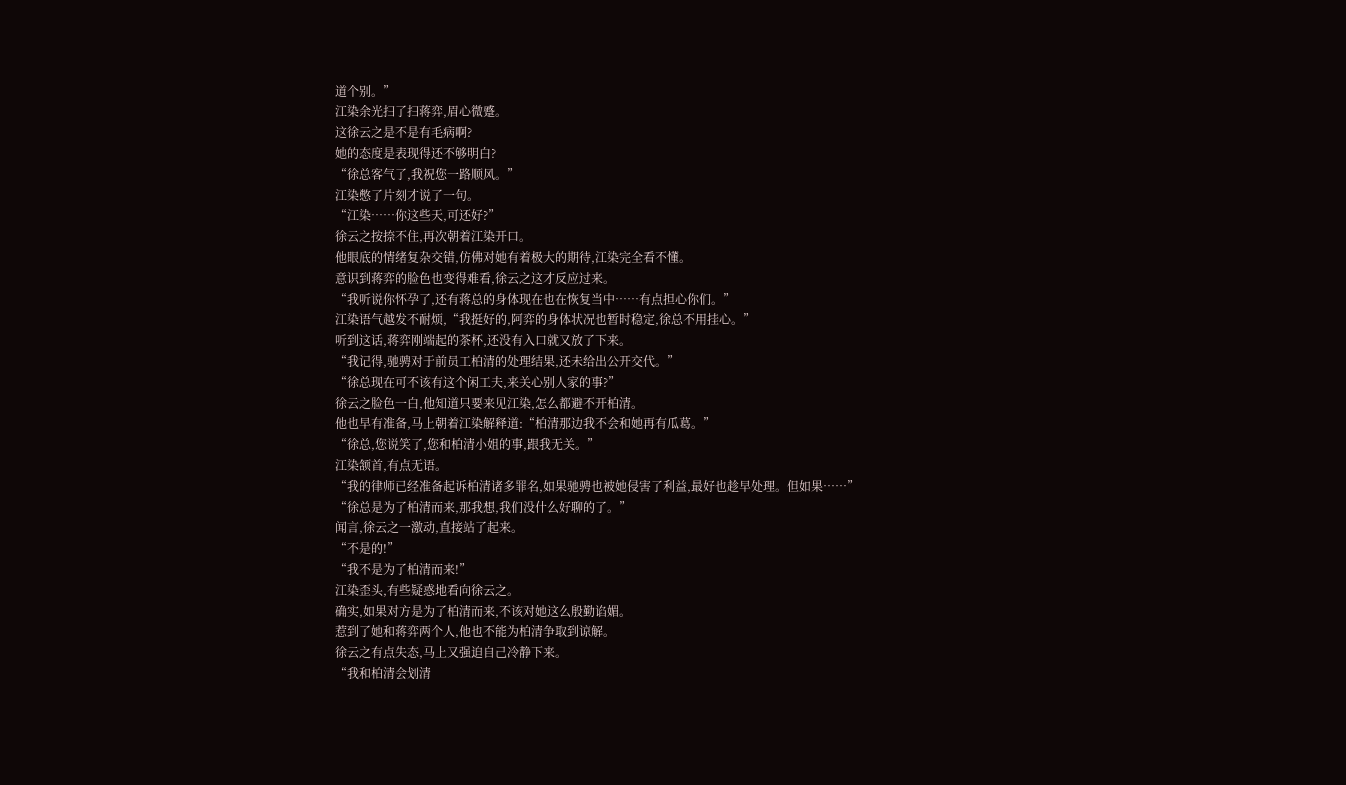道个别。”
江染余光扫了扫蒋弈,眉心微蹙。
这徐云之是不是有毛病啊?
她的态度是表现得还不够明白?
“徐总客气了,我祝您一路顺风。”
江染憋了片刻才说了一句。
“江染……你这些天,可还好?”
徐云之按捺不住,再次朝着江染开口。
他眼底的情绪复杂交错,仿佛对她有着极大的期待,江染完全看不懂。
意识到蒋弈的脸色也变得难看,徐云之这才反应过来。
“我听说你怀孕了,还有蒋总的身体现在也在恢复当中……有点担心你们。”
江染语气越发不耐烦,“我挺好的,阿弈的身体状况也暂时稳定,徐总不用挂心。”
听到这话,蒋弈刚端起的茶杯,还没有入口就又放了下来。
“我记得,驰骋对于前员工柏清的处理结果,还未给出公开交代。”
“徐总现在可不该有这个闲工夫,来关心别人家的事?”
徐云之脸色一白,他知道只要来见江染,怎么都避不开柏清。
他也早有准备,马上朝着江染解释道:“柏清那边我不会和她再有瓜葛。”
“徐总,您说笑了,您和柏清小姐的事,跟我无关。”
江染颔首,有点无语。
“我的律师已经准备起诉柏清诸多罪名,如果驰骋也被她侵害了利益,最好也趁早处理。但如果……”
“徐总是为了柏清而来,那我想,我们没什么好聊的了。”
闻言,徐云之一激动,直接站了起来。
“不是的!”
“我不是为了柏清而来!”
江染歪头,有些疑惑地看向徐云之。
确实,如果对方是为了柏清而来,不该对她这么殷勤谄媚。
惹到了她和蒋弈两个人,他也不能为柏清争取到谅解。
徐云之有点失态,马上又强迫自己冷静下来。
“我和柏清会划清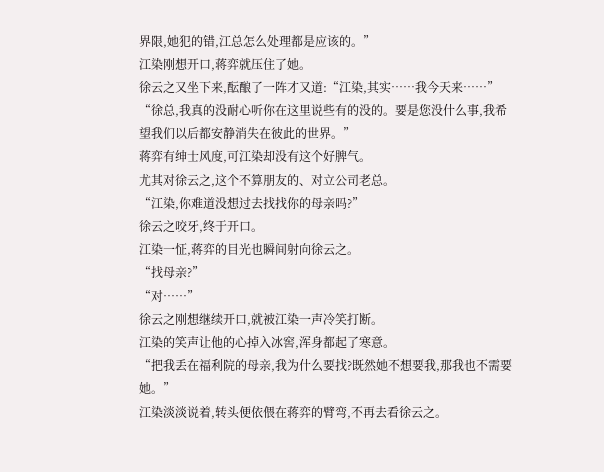界限,她犯的错,江总怎么处理都是应该的。”
江染刚想开口,蒋弈就压住了她。
徐云之又坐下来,酝酿了一阵才又道:“江染,其实……我今天来……”
“徐总,我真的没耐心听你在这里说些有的没的。要是您没什么事,我希望我们以后都安静消失在彼此的世界。”
蒋弈有绅士风度,可江染却没有这个好脾气。
尤其对徐云之,这个不算朋友的、对立公司老总。
“江染,你难道没想过去找找你的母亲吗?”
徐云之咬牙,终于开口。
江染一怔,蒋弈的目光也瞬间射向徐云之。
“找母亲?”
“对……”
徐云之刚想继续开口,就被江染一声冷笑打断。
江染的笑声让他的心掉入冰窖,浑身都起了寒意。
“把我丢在福利院的母亲,我为什么要找?既然她不想要我,那我也不需要她。”
江染淡淡说着,转头便依偎在蒋弈的臂弯,不再去看徐云之。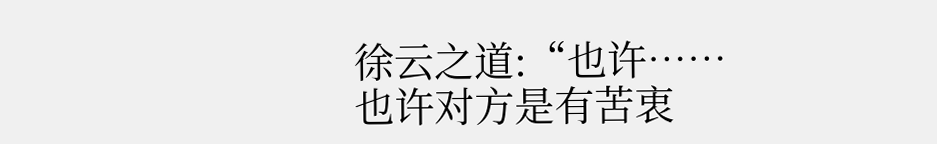徐云之道:“也许……也许对方是有苦衷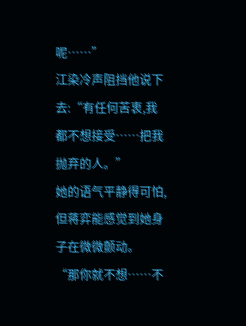呢……”
江染冷声阻挡他说下去:“有任何苦衷,我都不想接受……把我抛弃的人。”
她的语气平静得可怕,但蒋弈能感觉到她身子在微微颤动。
“那你就不想……不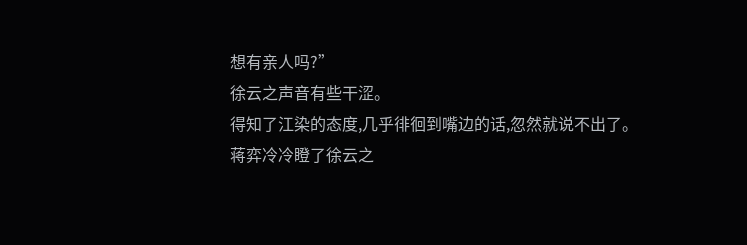想有亲人吗?”
徐云之声音有些干涩。
得知了江染的态度,几乎徘徊到嘴边的话,忽然就说不出了。
蒋弈冷冷瞪了徐云之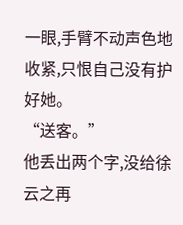一眼,手臂不动声色地收紧,只恨自己没有护好她。
“送客。”
他丢出两个字,没给徐云之再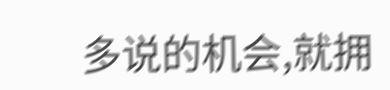多说的机会,就拥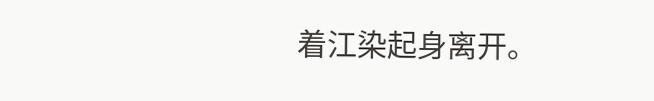着江染起身离开。